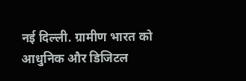नई दिल्ली. ग्रामीण भारत को आधुनिक और डिजिटल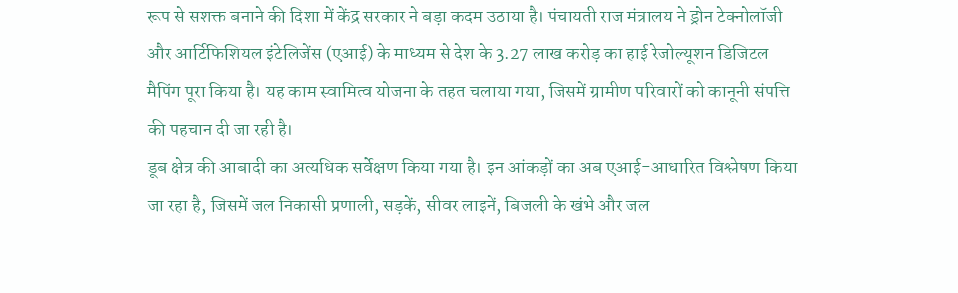रूप से सशक्त बनाने की दिशा में केंद्र सरकार ने बड़ा कदम उठाया है। पंचायती राज मंत्रालय ने ड्रोन टेक्नोलॉजी और आर्टिफिशियल इंटेलिजेंस (एआई) के माध्यम से देश के 3.27 लाख करोड़ का हाई रेजोल्यूशन डिजिटल मैपिंग पूरा किया है। यह काम स्वामित्व योजना के तहत चलाया गया, जिसमें ग्रामीण परिवारों को कानूनी संपत्ति की पहचान दी जा रही है।
डूब क्षेत्र की आबादी का अत्यधिक सर्वेक्षण किया गया है। इन आंकड़ों का अब एआई-आधारित विश्लेषण किया जा रहा है, जिसमें जल निकासी प्रणाली, सड़कें, सीवर लाइनें, बिजली के खंभे और जल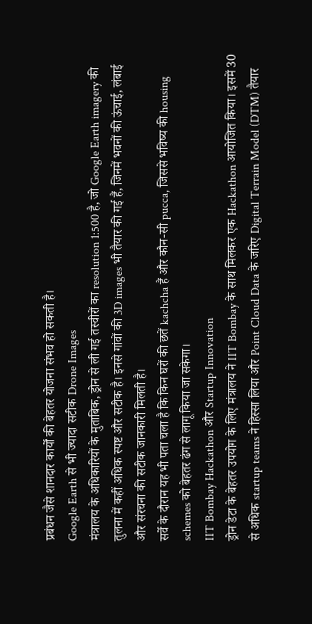प्रबंधन जैसे शानदार कार्यों की बेहतर योजना संभव हो सकती है।
Google Earth से भी ज्यादा सटीक Drone Images
मंत्रालय के अधिकारियों के मुताबिक, ड्रोन से ली गई तस्वीरों का resolution 1:500 है, जो Google Earth imagery की तुलना में कहीं अधिक स्पष्ट और सटीक है। इनसे गांवों की 3D images भी तैयार की गई हैं, जिनमें भवनों की ऊंचाई, लंबाई और संरचना की सटीक जानकारी मिलती है।
सर्वे के दौरान यह भी पता चला है कि किन घरों की छतें kachcha हैं और कौन-सी pucca, जिससे भविष्य की housing schemes को बेहतर ढंग से लागू किया जा सकेगा।
IIT Bombay Hackathon और Startup Innovation
ड्रोन डेटा के बेहतर उपयोग के लिए मंत्रालय ने IIT Bombay के साथ मिलकर एक Hackathon आयोजित किया। इसमें 30 से अधिक startup teams ने हिस्सा लिया और Point Cloud Data के जरिए Digital Terrain Model (DTM) तैयार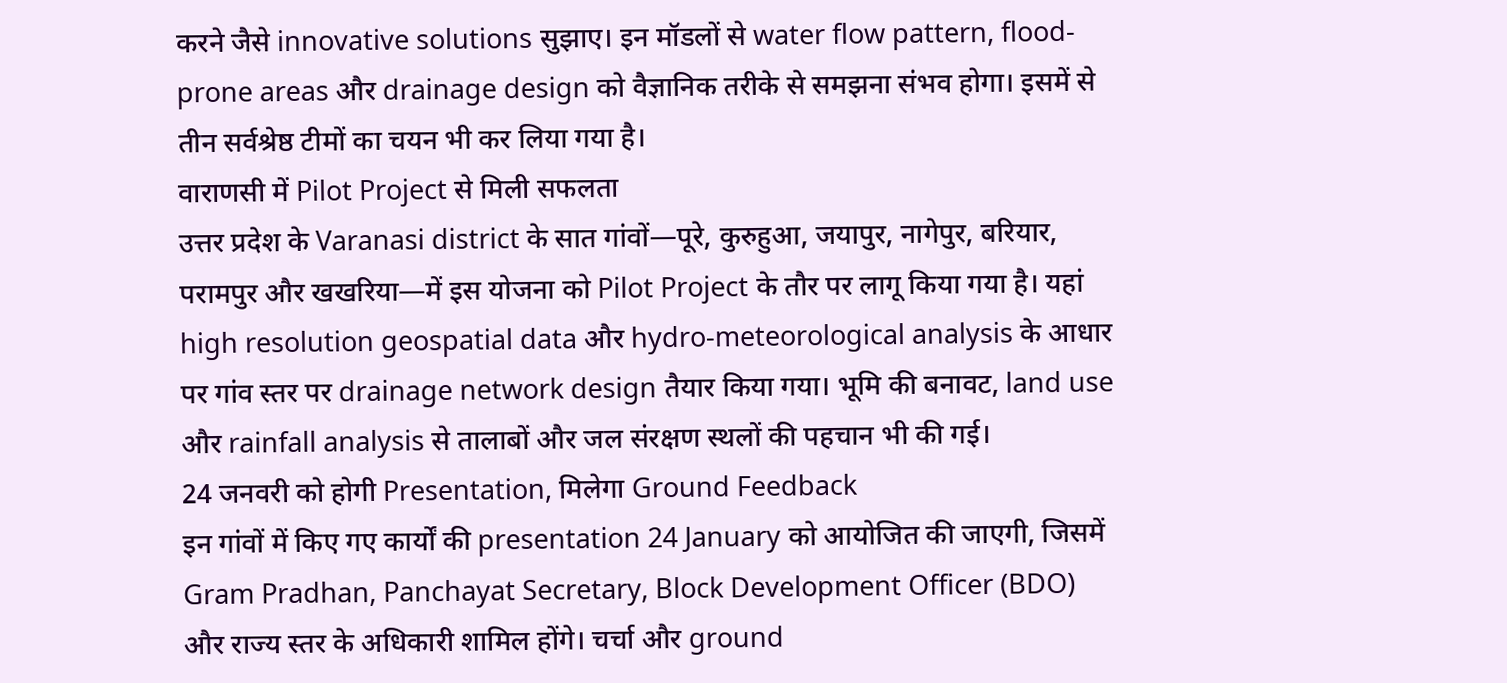करने जैसे innovative solutions सुझाए। इन मॉडलों से water flow pattern, flood-prone areas और drainage design को वैज्ञानिक तरीके से समझना संभव होगा। इसमें से तीन सर्वश्रेष्ठ टीमों का चयन भी कर लिया गया है।
वाराणसी में Pilot Project से मिली सफलता
उत्तर प्रदेश के Varanasi district के सात गांवों—पूरे, कुरुहुआ, जयापुर, नागेपुर, बरियार, परामपुर और खखरिया—में इस योजना को Pilot Project के तौर पर लागू किया गया है। यहां high resolution geospatial data और hydro-meteorological analysis के आधार पर गांव स्तर पर drainage network design तैयार किया गया। भूमि की बनावट, land use और rainfall analysis से तालाबों और जल संरक्षण स्थलों की पहचान भी की गई।
24 जनवरी को होगी Presentation, मिलेगा Ground Feedback
इन गांवों में किए गए कार्यों की presentation 24 January को आयोजित की जाएगी, जिसमें Gram Pradhan, Panchayat Secretary, Block Development Officer (BDO) और राज्य स्तर के अधिकारी शामिल होंगे। चर्चा और ground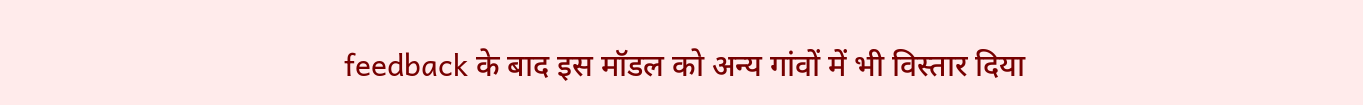feedback के बाद इस मॉडल को अन्य गांवों में भी विस्तार दिया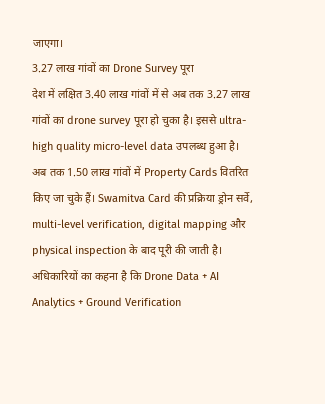जाएगा।
3.27 लाख गांवों का Drone Survey पूरा
देश में लक्षित 3.40 लाख गांवों में से अब तक 3.27 लाख गांवों का drone survey पूरा हो चुका है। इससे ultra-high quality micro-level data उपलब्ध हुआ है।
अब तक 1.50 लाख गांवों में Property Cards वितरित किए जा चुके हैं। Swamitva Card की प्रक्रिया ड्रोन सर्वे, multi-level verification, digital mapping और physical inspection के बाद पूरी की जाती है।
अधिकारियों का कहना है कि Drone Data + AI Analytics + Ground Verification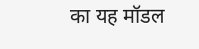का यह मॉडल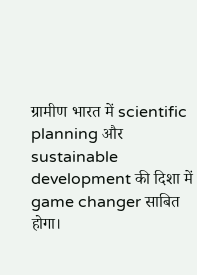ग्रामीण भारत में scientific planning और sustainable development की दिशा में game changer साबित होगा।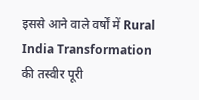इससे आने वाले वर्षों में Rural India Transformation की तस्वीर पूरी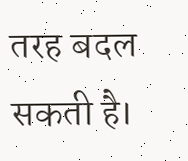तरह बदल सकती है।